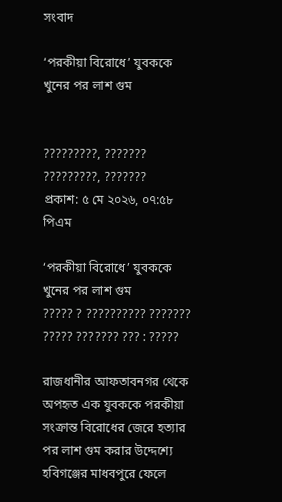সংবাদ

‘পরকীয়া বিরোধে’ যুবককে খুনের পর লাশ গুম


?????????, ???????
?????????, ???????
প্রকাশ: ৫ মে ২০২৬, ০৭:৫৮ পিএম

‘পরকীয়া বিরোধে’ যুবককে খুনের পর লাশ গুম
????? ? ?????????? ??????? ????? ??????? ??? : ?????

রাজধানীর আফতাবনগর থেকে অপহৃত এক যুবককে পরকীয়া সংক্রান্ত বিরোধের জেরে হত্যার পর লাশ গুম করার উদ্দেশ্যে হবিগঞ্জের মাধবপুরে ফেলে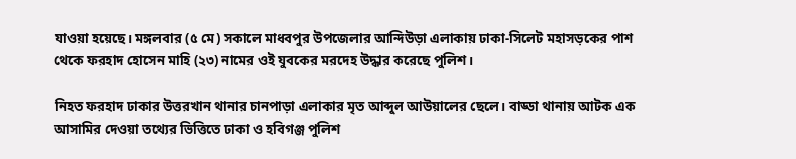যাওয়া হয়েছে। মঙ্গলবার (৫ মে) সকালে মাধবপুর উপজেলার আন্দিউড়া এলাকায় ঢাকা-সিলেট মহাসড়কের পাশ থেকে ফরহাদ হোসেন মাহি (২৩) নামের ওই যুবকের মরদেহ উদ্ধার করেছে পুলিশ।

নিহত ফরহাদ ঢাকার উত্তরখান থানার চানপাড়া এলাকার মৃত আব্দুল আউয়ালের ছেলে। বাড্ডা থানায় আটক এক আসামির দেওয়া তথ্যের ভিত্তিতে ঢাকা ও হবিগঞ্জ পুলিশ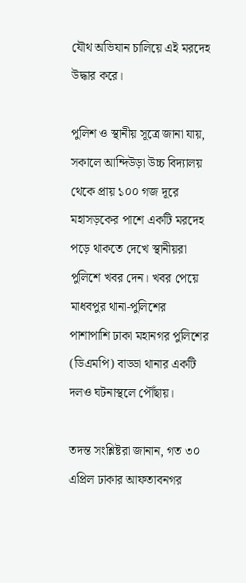যৌথ অভিযান চালিয়ে এই মরদেহ উদ্ধার করে।

পুলিশ ও স্থানীয় সূত্রে জানা যায়, সকালে আন্দিউড়া উচ্চ বিদ্যালয় থেকে প্রায় ১০০ গজ দূরে মহাসড়কের পাশে একটি মরদেহ পড়ে থাকতে দেখে স্থানীয়রা পুলিশে খবর দেন। খবর পেয়ে মাধবপুর থানা-পুলিশের পাশাপাশি ঢাকা মহানগর পুলিশের (ডিএমপি) বাড্ডা থানার একটি দলও ঘটনাস্থলে পৌঁছায়।

তদন্ত সংশ্লিষ্টরা জানান, গত ৩০ এপ্রিল ঢাকার আফতাবনগর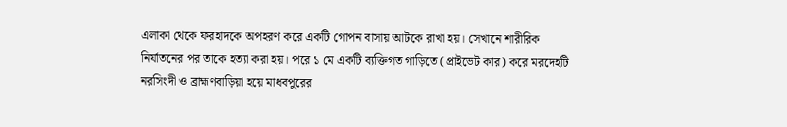এলাকা থেকে ফরহাদকে অপহরণ করে একটি গোপন বাসায় আটকে রাখা হয়। সেখানে শারীরিক নির্যাতনের পর তাকে হত্যা করা হয়। পরে ১ মে একটি ব্যক্তিগত গাড়িতে (প্রাইভেট কার) করে মরদেহটি নরসিংদী ও ব্রাহ্মণবাড়িয়া হয়ে মাধবপুরের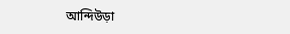আন্দিউড়া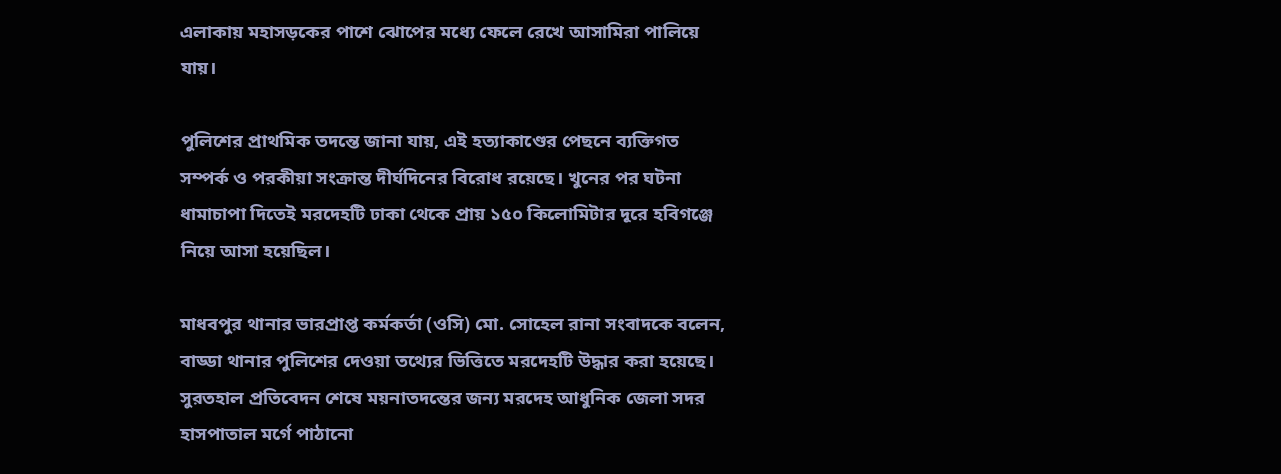এলাকায় মহাসড়কের পাশে ঝোপের মধ্যে ফেলে রেখে আসামিরা পালিয়ে যায়।

পুলিশের প্রাথমিক তদন্তে জানা যায়, এই হত্যাকাণ্ডের পেছনে ব্যক্তিগত সম্পর্ক ও পরকীয়া সংক্রান্ত দীর্ঘদিনের বিরোধ রয়েছে। খুনের পর ঘটনা ধামাচাপা দিতেই মরদেহটি ঢাকা থেকে প্রায় ১৫০ কিলোমিটার দূরে হবিগঞ্জে নিয়ে আসা হয়েছিল।

মাধবপুর থানার ভারপ্রাপ্ত কর্মকর্তা (ওসি) মো. সোহেল রানা সংবাদকে বলেন, বাড্ডা থানার পুলিশের দেওয়া তথ্যের ভিত্তিতে মরদেহটি উদ্ধার করা হয়েছে। সুরতহাল প্রতিবেদন শেষে ময়নাতদন্তের জন্য মরদেহ আধুনিক জেলা সদর হাসপাতাল মর্গে পাঠানো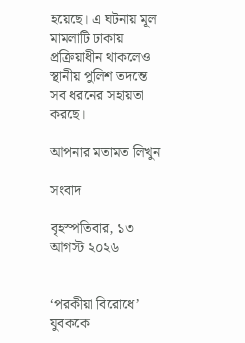হয়েছে। এ ঘটনায় মূল মামলাটি ঢাকায় প্রক্রিয়াধীন থাকলেও স্থানীয় পুলিশ তদন্তে সব ধরনের সহায়তা করছে।

আপনার মতামত লিখুন

সংবাদ

বৃহস্পতিবার, ১৩ আগস্ট ২০২৬


‘পরকীয়া বিরোধে’ যুবককে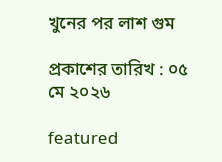খুনের পর লাশ গুম

প্রকাশের তারিখ : ০৫ মে ২০২৬

featured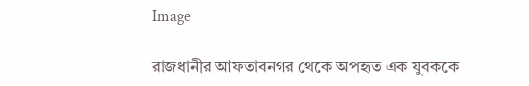Image

রাজধানীর আফতাবনগর থেকে অপহৃত এক যুবককে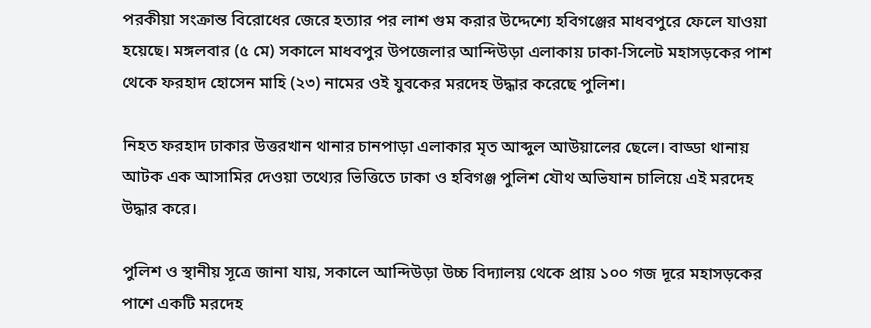পরকীয়া সংক্রান্ত বিরোধের জেরে হত্যার পর লাশ গুম করার উদ্দেশ্যে হবিগঞ্জের মাধবপুরে ফেলে যাওয়া হয়েছে। মঙ্গলবার (৫ মে) সকালে মাধবপুর উপজেলার আন্দিউড়া এলাকায় ঢাকা-সিলেট মহাসড়কের পাশ থেকে ফরহাদ হোসেন মাহি (২৩) নামের ওই যুবকের মরদেহ উদ্ধার করেছে পুলিশ।

নিহত ফরহাদ ঢাকার উত্তরখান থানার চানপাড়া এলাকার মৃত আব্দুল আউয়ালের ছেলে। বাড্ডা থানায় আটক এক আসামির দেওয়া তথ্যের ভিত্তিতে ঢাকা ও হবিগঞ্জ পুলিশ যৌথ অভিযান চালিয়ে এই মরদেহ উদ্ধার করে।

পুলিশ ও স্থানীয় সূত্রে জানা যায়, সকালে আন্দিউড়া উচ্চ বিদ্যালয় থেকে প্রায় ১০০ গজ দূরে মহাসড়কের পাশে একটি মরদেহ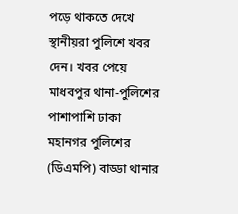পড়ে থাকতে দেখে স্থানীয়রা পুলিশে খবর দেন। খবর পেয়ে মাধবপুর থানা-পুলিশের পাশাপাশি ঢাকা মহানগর পুলিশের (ডিএমপি) বাড্ডা থানার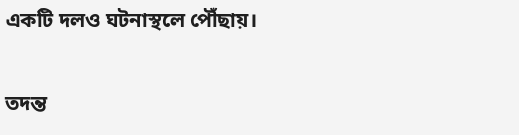একটি দলও ঘটনাস্থলে পৌঁছায়।

তদন্ত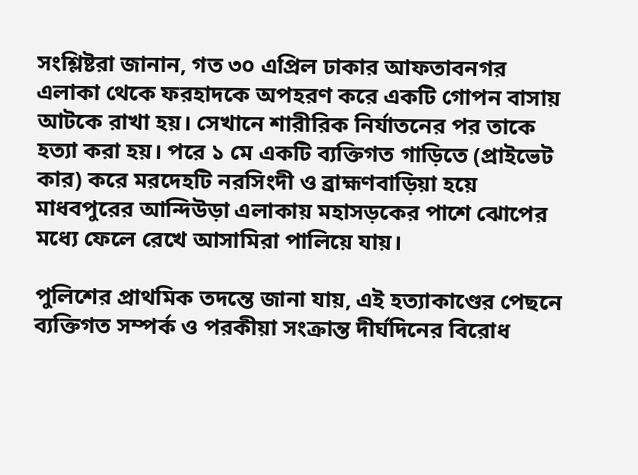সংশ্লিষ্টরা জানান, গত ৩০ এপ্রিল ঢাকার আফতাবনগর এলাকা থেকে ফরহাদকে অপহরণ করে একটি গোপন বাসায় আটকে রাখা হয়। সেখানে শারীরিক নির্যাতনের পর তাকে হত্যা করা হয়। পরে ১ মে একটি ব্যক্তিগত গাড়িতে (প্রাইভেট কার) করে মরদেহটি নরসিংদী ও ব্রাহ্মণবাড়িয়া হয়ে মাধবপুরের আন্দিউড়া এলাকায় মহাসড়কের পাশে ঝোপের মধ্যে ফেলে রেখে আসামিরা পালিয়ে যায়।

পুলিশের প্রাথমিক তদন্তে জানা যায়, এই হত্যাকাণ্ডের পেছনে ব্যক্তিগত সম্পর্ক ও পরকীয়া সংক্রান্ত দীর্ঘদিনের বিরোধ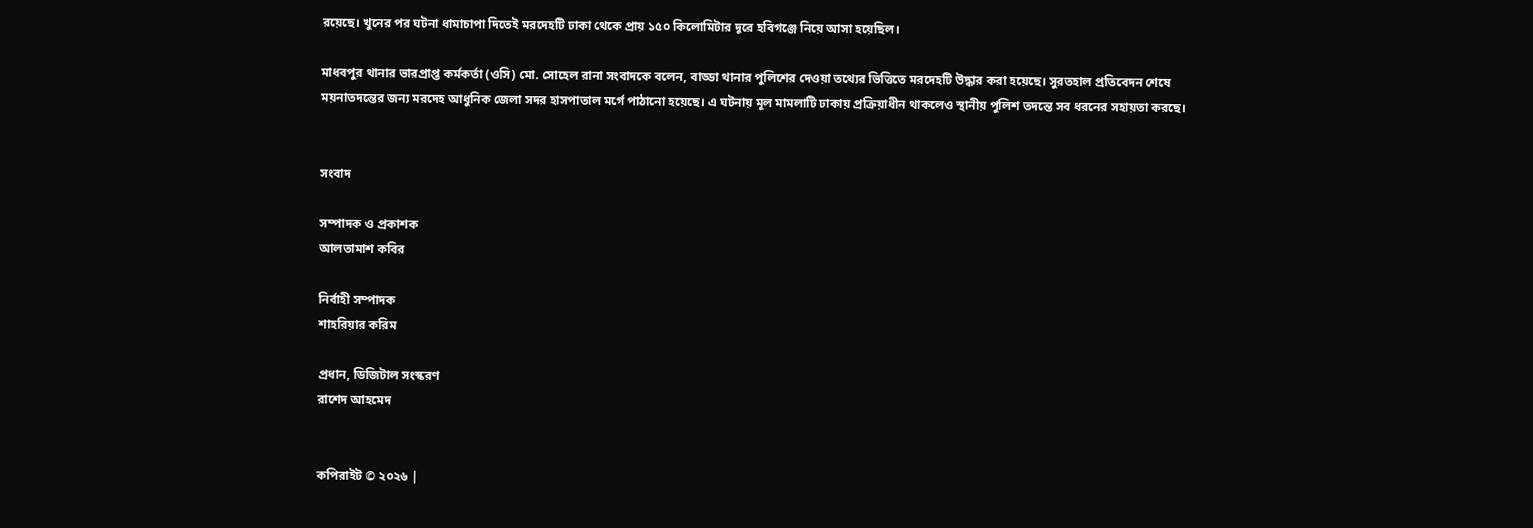রয়েছে। খুনের পর ঘটনা ধামাচাপা দিতেই মরদেহটি ঢাকা থেকে প্রায় ১৫০ কিলোমিটার দূরে হবিগঞ্জে নিয়ে আসা হয়েছিল।

মাধবপুর থানার ভারপ্রাপ্ত কর্মকর্তা (ওসি) মো. সোহেল রানা সংবাদকে বলেন, বাড্ডা থানার পুলিশের দেওয়া তথ্যের ভিত্তিতে মরদেহটি উদ্ধার করা হয়েছে। সুরতহাল প্রতিবেদন শেষে ময়নাতদন্তের জন্য মরদেহ আধুনিক জেলা সদর হাসপাতাল মর্গে পাঠানো হয়েছে। এ ঘটনায় মূল মামলাটি ঢাকায় প্রক্রিয়াধীন থাকলেও স্থানীয় পুলিশ তদন্তে সব ধরনের সহায়তা করছে।


সংবাদ

সম্পাদক ও প্রকাশক
আলতামাশ কবির

নির্বাহী সম্পাদক
শাহরিয়ার করিম

প্রধান, ডিজিটাল সংস্করণ
রাশেদ আহমেদ


কপিরাইট © ২০২৬ |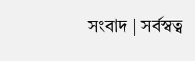সংবাদ | সর্বস্বত্ব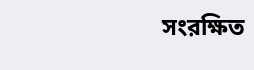সংরক্ষিত